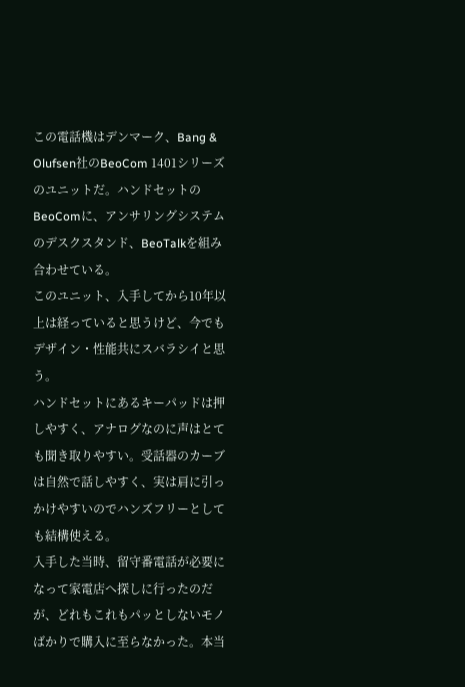この電話機はデンマーク、Bang & Olufsen社のBeoCom 1401シリーズのユニットだ。ハンドセットのBeoComに、アンサリングシステムのデスクスタンド、BeoTalkを組み合わせている。
このユニット、入手してから10年以上は経っていると思うけど、今でもデザイン・性能共にスバラシイと思う。
ハンドセットにあるキーパッドは押しやすく、アナログなのに声はとても聞き取りやすい。受話器のカーブは自然で話しやすく、実は肩に引っかけやすいのでハンズフリーとしても結構使える。
入手した当時、留守番電話が必要になって家電店へ探しに行ったのだが、どれもこれもパッとしないモノばかりで購入に至らなかった。本当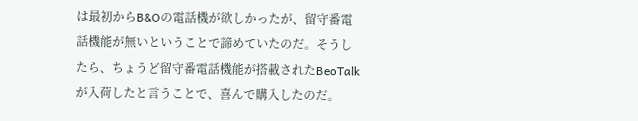は最初からB&Oの電話機が欲しかったが、留守番電話機能が無いということで諦めていたのだ。そうしたら、ちょうど留守番電話機能が搭載されたBeoTalkが入荷したと言うことで、喜んで購入したのだ。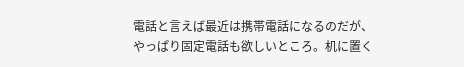電話と言えば最近は携帯電話になるのだが、やっぱり固定電話も欲しいところ。机に置く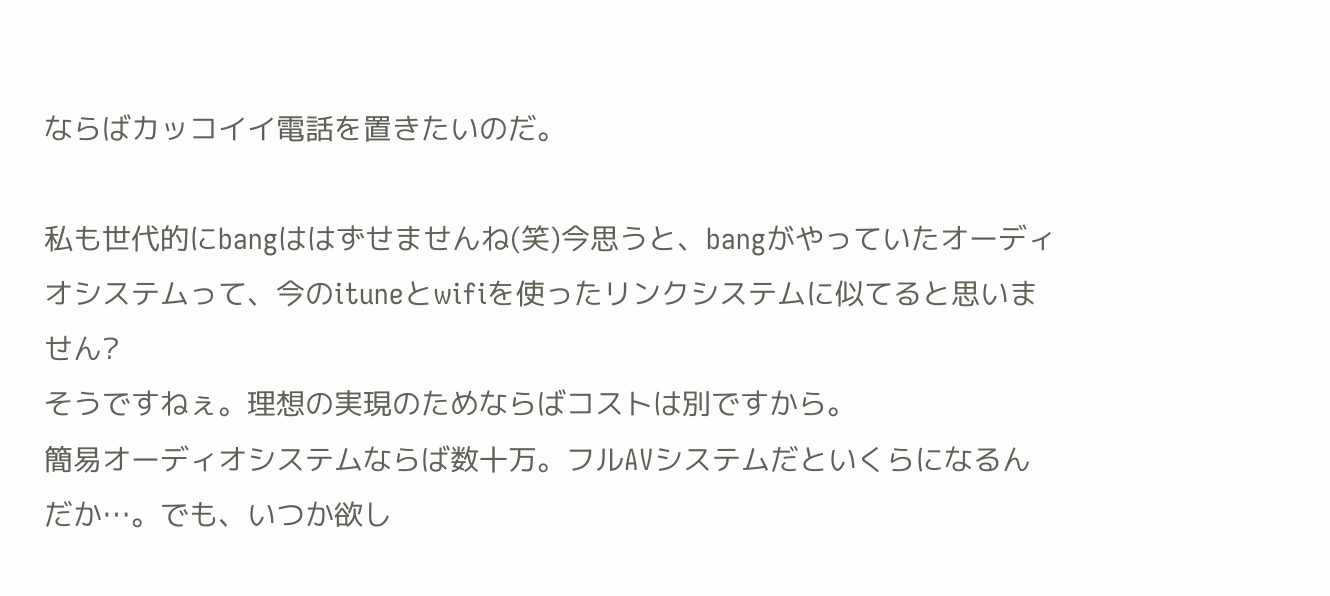ならばカッコイイ電話を置きたいのだ。

私も世代的にbangははずせませんね(笑)今思うと、bangがやっていたオーディオシステムって、今のituneとwifiを使ったリンクシステムに似てると思いません?
そうですねぇ。理想の実現のためならばコストは別ですから。
簡易オーディオシステムならば数十万。フルAVシステムだといくらになるんだか…。でも、いつか欲し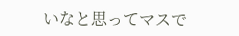いなと思ってマスで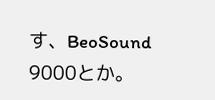す、BeoSound 9000とか。